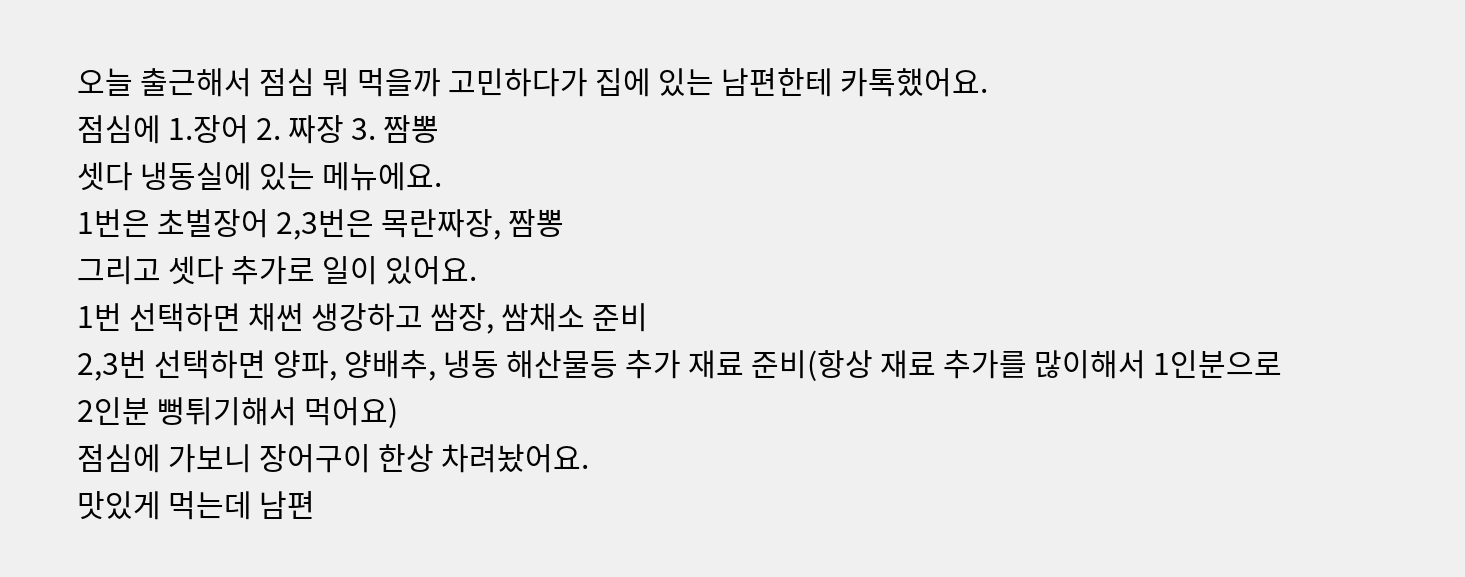오늘 출근해서 점심 뭐 먹을까 고민하다가 집에 있는 남편한테 카톡했어요.
점심에 1.장어 2. 짜장 3. 짬뽕
셋다 냉동실에 있는 메뉴에요.
1번은 초벌장어 2,3번은 목란짜장, 짬뽕
그리고 셋다 추가로 일이 있어요.
1번 선택하면 채썬 생강하고 쌈장, 쌈채소 준비
2,3번 선택하면 양파, 양배추, 냉동 해산물등 추가 재료 준비(항상 재료 추가를 많이해서 1인분으로 2인분 뻥튀기해서 먹어요)
점심에 가보니 장어구이 한상 차려놨어요.
맛있게 먹는데 남편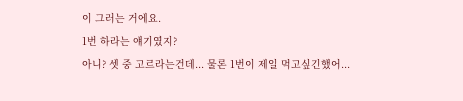이 그러는 거에요.
1번 하라는 얘기였지?
아니? 셋 중 고르라는건데... 물론 1번이 제일 먹고싶긴했어...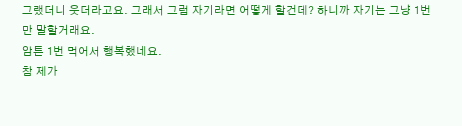그랬더니 웃더라고요. 그래서 그럼 자기라면 어떻게 할건데? 하니까 자기는 그냥 1번만 말할거래요.
암튼 1번 먹어서 행복했네요.
참 제가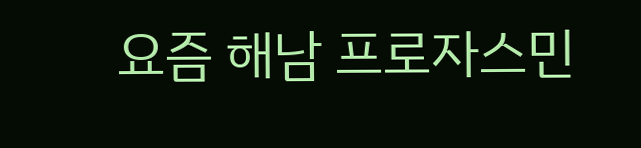요즘 해남 프로자스민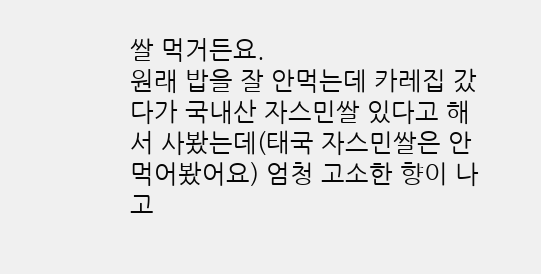쌀 먹거든요.
원래 밥을 잘 안먹는데 카레집 갔다가 국내산 자스민쌀 있다고 해서 사봤는데(태국 자스민쌀은 안먹어봤어요) 엄청 고소한 향이 나고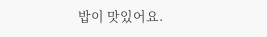밥이 맛있어요.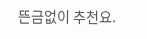뜬금없이 추천요.